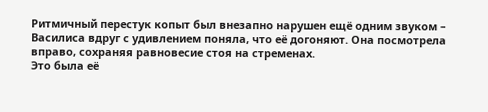Ритмичный перестук копыт был внезапно нарушен ещё одним звуком – Василиса вдруг с удивлением поняла, что её догоняют. Она посмотрела вправо, сохраняя равновесие стоя на стременах.
Это была её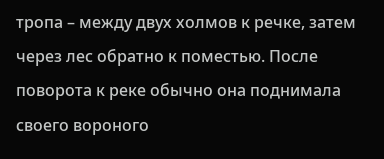тропа – между двух холмов к речке, затем через лес обратно к поместью. После поворота к реке обычно она поднимала своего вороного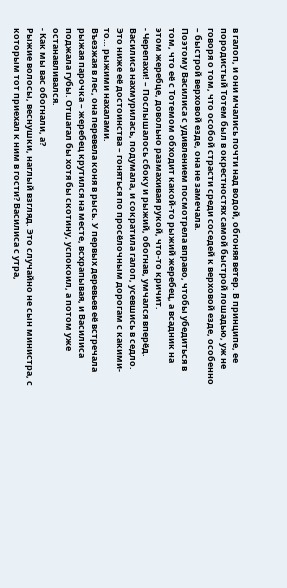в галоп, и они мчались почти над водой, обгоняя ветер. В принципе, ее породистый Тотем был в окрестностях самой быстрой лошадью, уж не говоря о том, что особой страсти среди соседей к верховой езде, особенно – быстрой верховой езде, она не замечала.
Поэтому Василиса с удивлением посмотрела вправо, чтобы убедиться в том, что её с Тотемом обходит какой-то рыжий жеребец, а всадник на этом жеребце, довольно размахивая рукой, что-то кричит.
- Черепахи! – Послышалось сбоку и рыжий, обогнав, умчался вперёд.
Василиса нахмурилась, подумала, и сократила галоп, усевшись в седло. Это ниже её достоинства – гоняться по просёлочным дорогам с какими-то… рыжими нахалами.
Въезжая в лес, она перевела коня в рысь. У первых деревьев её встречала рыжая парочка – жеребец крутился на месте, всхрапывая, и Василиса поджала губы. Отшагал бы хотя бы скотину, успокоил, а потом уже останавливался.
- Как мы вас обогнали, а?
Рыжие волосы, веснушки, наглый взгляд. Это случайно не сын министра, с которым тот приехал к ним в гости? Василиса с утра,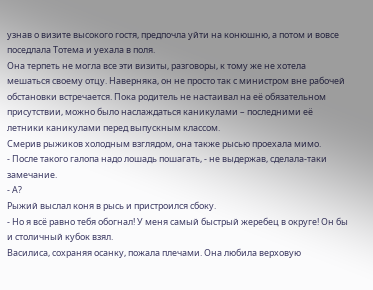узнав о визите высокого гостя, предпочла уйти на конюшню, а потом и вовсе поседлала Тотема и уехала в поля.
Она терпеть не могла все эти визиты, разговоры, к тому же не хотела мешаться своему отцу. Наверняка, он не просто так с министром вне рабочей обстановки встречается. Пока родитель не настаивал на её обязательном присутствии, можно было наслаждаться каникулами – последними её летники каникулами перед выпускным классом.
Смерив рыжиков холодным взглядом, она также рысью проехала мимо.
- После такого галопа надо лошадь пошагать, - не выдержав, сделала-таки замечание.
- А?
Рыжий выслал коня в рысь и пристроился сбоку.
- Но я всё равно тебя обогнал! У меня самый быстрый жеребец в округе! Он бы и столичный кубок взял.
Василиса, сохраняя осанку, пожала плечами. Она любила верховую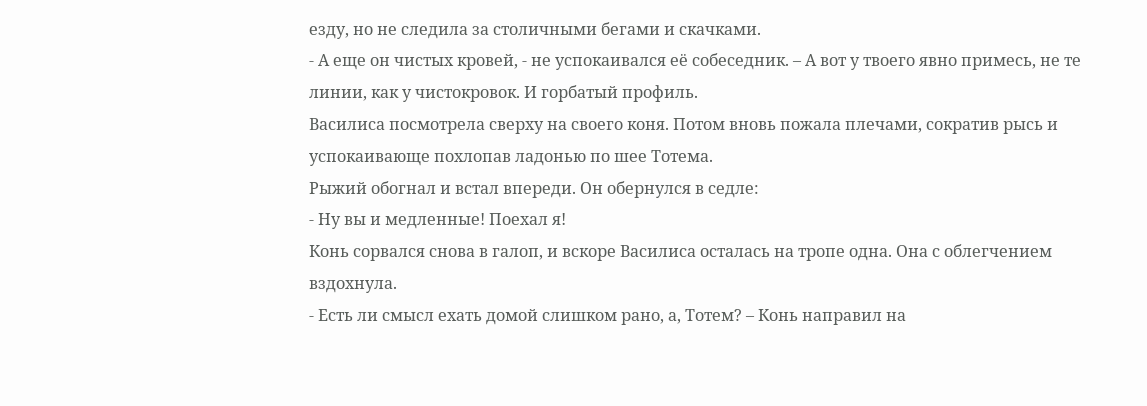езду, но не следила за столичными бегами и скачками.
- А еще он чистых кровей, - не успокаивался её собеседник. – А вот у твоего явно примесь, не те линии, как у чистокровок. И горбатый профиль.
Василиса посмотрела сверху на своего коня. Потом вновь пожала плечами, сократив рысь и успокаивающе похлопав ладонью по шее Тотема.
Рыжий обогнал и встал впереди. Он обернулся в седле:
- Ну вы и медленные! Поехал я!
Конь сорвался снова в галоп, и вскоре Василиса осталась на тропе одна. Она с облегчением вздохнула.
- Есть ли смысл ехать домой слишком рано, а, Тотем? – Конь направил на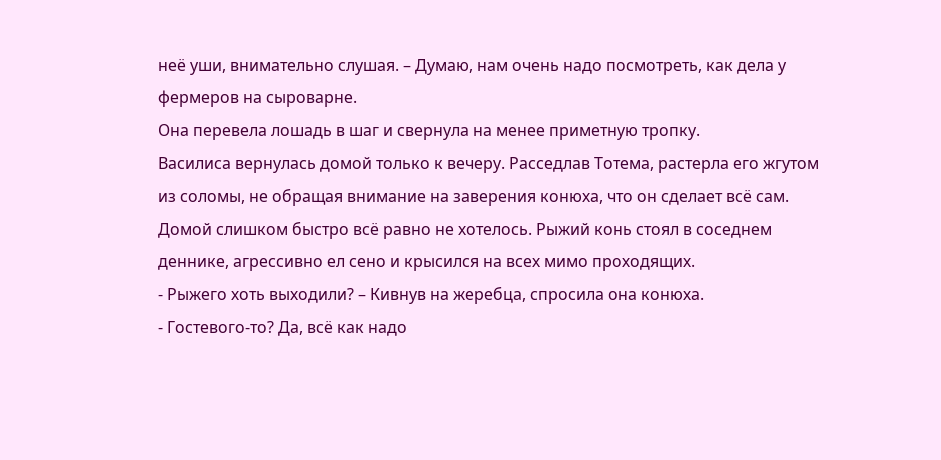неё уши, внимательно слушая. – Думаю, нам очень надо посмотреть, как дела у фермеров на сыроварне.
Она перевела лошадь в шаг и свернула на менее приметную тропку.
Василиса вернулась домой только к вечеру. Расседлав Тотема, растерла его жгутом из соломы, не обращая внимание на заверения конюха, что он сделает всё сам. Домой слишком быстро всё равно не хотелось. Рыжий конь стоял в соседнем деннике, агрессивно ел сено и крысился на всех мимо проходящих.
- Рыжего хоть выходили? – Кивнув на жеребца, спросила она конюха.
- Гостевого-то? Да, всё как надо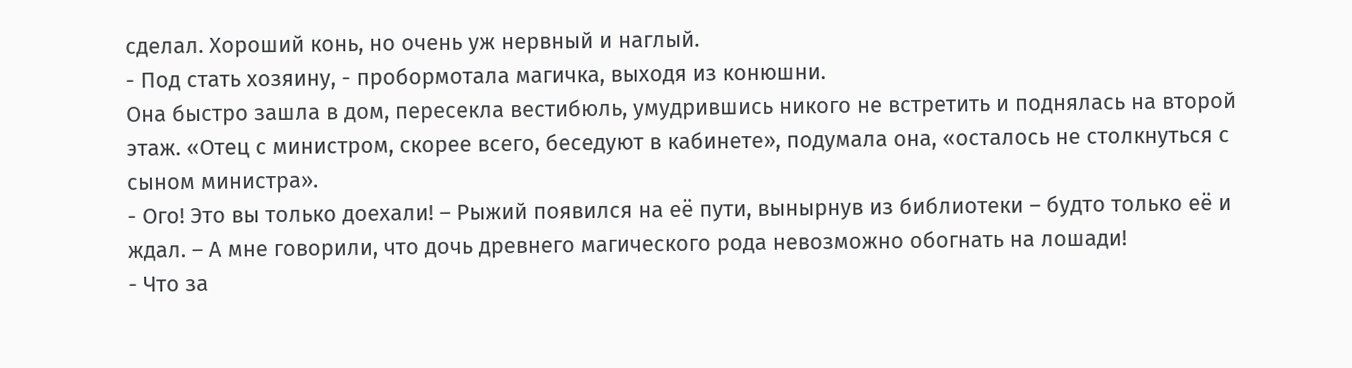сделал. Хороший конь, но очень уж нервный и наглый.
- Под стать хозяину, - пробормотала магичка, выходя из конюшни.
Она быстро зашла в дом, пересекла вестибюль, умудрившись никого не встретить и поднялась на второй этаж. «Отец с министром, скорее всего, беседуют в кабинете», подумала она, «осталось не столкнуться с сыном министра».
- Ого! Это вы только доехали! – Рыжий появился на её пути, вынырнув из библиотеки – будто только её и ждал. – А мне говорили, что дочь древнего магического рода невозможно обогнать на лошади!
- Что за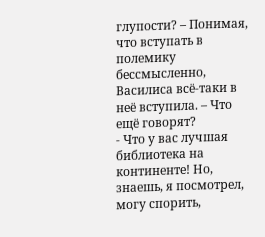глупости? – Понимая, что вступать в полемику бессмысленно, Василиса всё-таки в неё вступила. – Что ещё говорят?
- Что у вас лучшая библиотека на континенте! Но, знаешь, я посмотрел, могу спорить,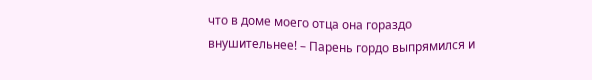что в доме моего отца она гораздо внушительнее! – Парень гордо выпрямился и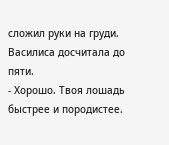сложил руки на груди.
Василиса досчитала до пяти.
- Хорошо. Твоя лошадь быстрее и породистее.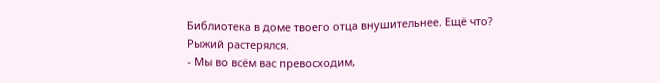Библиотека в доме твоего отца внушительнее. Ещё что?
Рыжий растерялся.
- Мы во всём вас превосходим,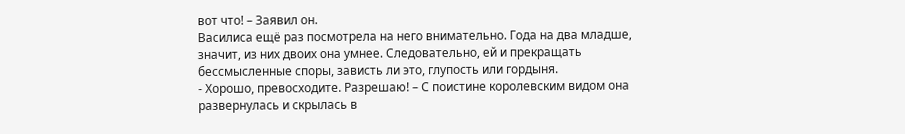вот что! – Заявил он.
Василиса ещё раз посмотрела на него внимательно. Года на два младше, значит, из них двоих она умнее. Следовательно, ей и прекращать бессмысленные споры, зависть ли это, глупость или гордыня.
- Хорошо, превосходите. Разрешаю! – С поистине королевским видом она развернулась и скрылась в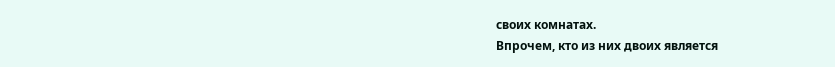своих комнатах.
Впрочем, кто из них двоих является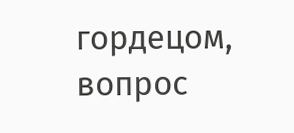гордецом, вопрос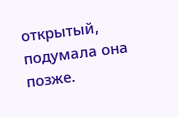открытый, подумала она позже.